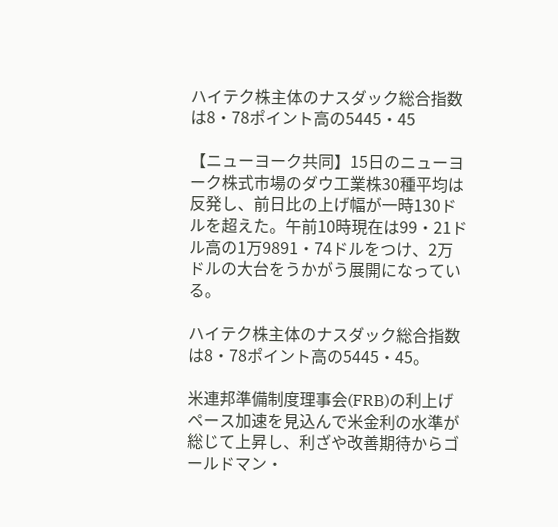ハイテク株主体のナスダック総合指数は8・78ポイント高の5445・45

【ニューヨーク共同】15日のニューヨーク株式市場のダウ工業株30種平均は反発し、前日比の上げ幅が一時130ドルを超えた。午前10時現在は99・21ドル高の1万9891・74ドルをつけ、2万ドルの大台をうかがう展開になっている。

ハイテク株主体のナスダック総合指数は8・78ポイント高の5445・45。

米連邦準備制度理事会(FRB)の利上げペース加速を見込んで米金利の水準が総じて上昇し、利ざや改善期待からゴールドマン・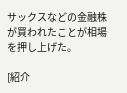サックスなどの金融株が買われたことが相場を押し上げた。

[紹介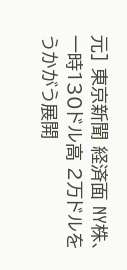元] 東京新聞 経済面 NY株、一時130ドル高 2万ドルをうかがう展開